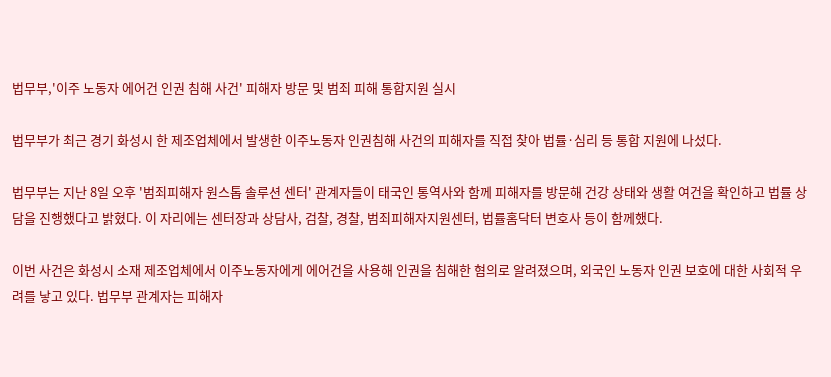법무부,'이주 노동자 에어건 인권 침해 사건' 피해자 방문 및 범죄 피해 통합지원 실시

법무부가 최근 경기 화성시 한 제조업체에서 발생한 이주노동자 인권침해 사건의 피해자를 직접 찾아 법률·심리 등 통합 지원에 나섰다.

법무부는 지난 8일 오후 '범죄피해자 원스톱 솔루션 센터' 관계자들이 태국인 통역사와 함께 피해자를 방문해 건강 상태와 생활 여건을 확인하고 법률 상담을 진행했다고 밝혔다. 이 자리에는 센터장과 상담사, 검찰, 경찰, 범죄피해자지원센터, 법률홈닥터 변호사 등이 함께했다.

이번 사건은 화성시 소재 제조업체에서 이주노동자에게 에어건을 사용해 인권을 침해한 혐의로 알려졌으며, 외국인 노동자 인권 보호에 대한 사회적 우려를 낳고 있다. 법무부 관계자는 피해자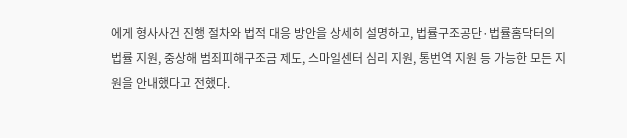에게 형사사건 진행 절차와 법적 대응 방안을 상세히 설명하고, 법률구조공단·법률홈닥터의 법률 지원, 중상해 범죄피해구조금 제도, 스마일센터 심리 지원, 통번역 지원 등 가능한 모든 지원을 안내했다고 전했다.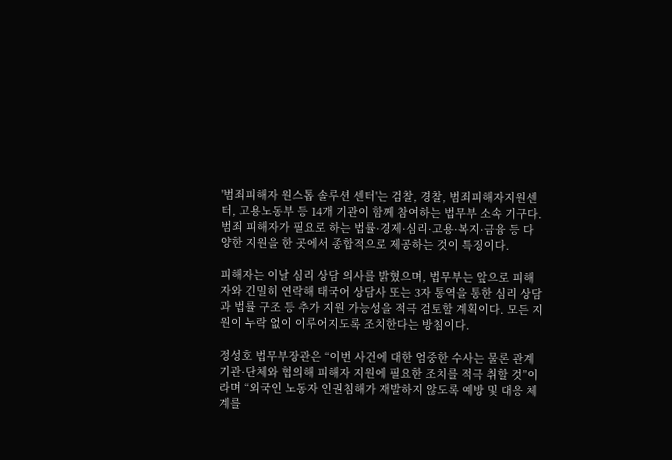'범죄피해자 원스톱 솔루션 센터'는 검찰, 경찰, 범죄피해자지원센터, 고용노동부 등 14개 기관이 함께 참여하는 법무부 소속 기구다. 범죄 피해자가 필요로 하는 법률·경제·심리·고용·복지·금융 등 다양한 지원을 한 곳에서 종합적으로 제공하는 것이 특징이다.

피해자는 이날 심리 상담 의사를 밝혔으며, 법무부는 앞으로 피해자와 긴밀히 연락해 태국어 상담사 또는 3자 통역을 통한 심리 상담과 법률 구조 등 추가 지원 가능성을 적극 검토할 계획이다. 모든 지원이 누락 없이 이루어지도록 조치한다는 방침이다.

정성호 법무부장관은 “이번 사건에 대한 엄중한 수사는 물론 관계 기관·단체와 협의해 피해자 지원에 필요한 조치를 적극 취할 것”이라며 “외국인 노동자 인권침해가 재발하지 않도록 예방 및 대응 체계를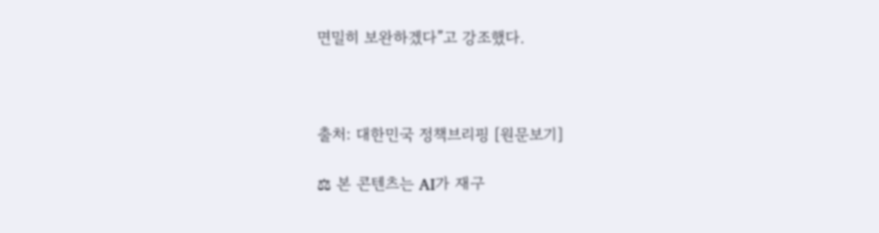면밀히 보완하겠다”고 강조했다.



출처: 대한민국 정책브리핑 [원문보기]

⚖ 본 콘텐츠는 AI가 재구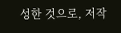성한 것으로, 저작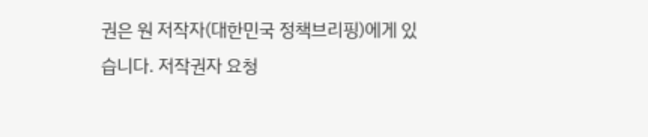권은 원 저작자(대한민국 정책브리핑)에게 있습니다. 저작권자 요청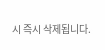시 즉시 삭제됩니다.